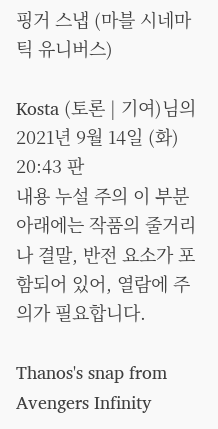핑거 스냅 (마블 시네마틱 유니버스)

Kosta (토론 | 기여)님의 2021년 9월 14일 (화) 20:43 판
내용 누설 주의 이 부분 아래에는 작품의 줄거리나 결말, 반전 요소가 포함되어 있어, 열람에 주의가 필요합니다.

Thanos's snap from Avengers Infinity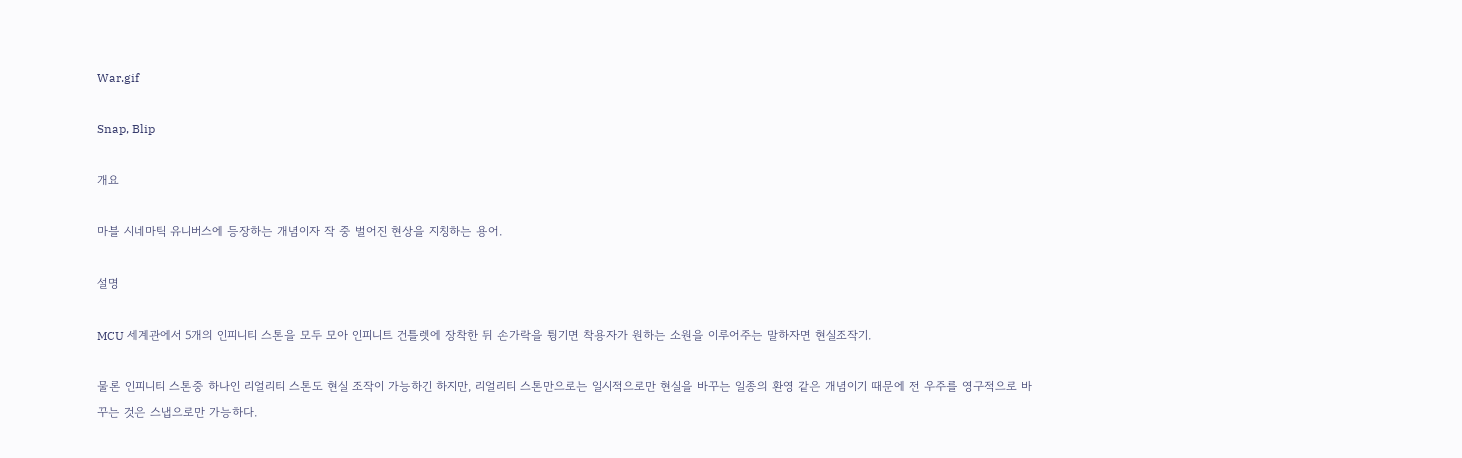War.gif

Snap, Blip

개요

마블 시네마틱 유니버스에 등장하는 개념이자 작 중 벌어진 현상을 지칭하는 용어.

설명

MCU 세계관에서 5개의 인피니티 스톤을 모두 모아 인피니트 건틀렛에 장착한 뒤 손가락을 튕기면 착용자가 원하는 소원을 이루어주는 말하자면 현실조작기.

물론 인피니티 스톤중 하나인 리얼리티 스톤도 현실 조작이 가능하긴 하지만, 리얼리티 스톤만으로는 일시적으로만 현실을 바꾸는 일종의 환영 같은 개념이기 때문에 전 우주를 영구적으로 바꾸는 것은 스냅으로만 가능하다.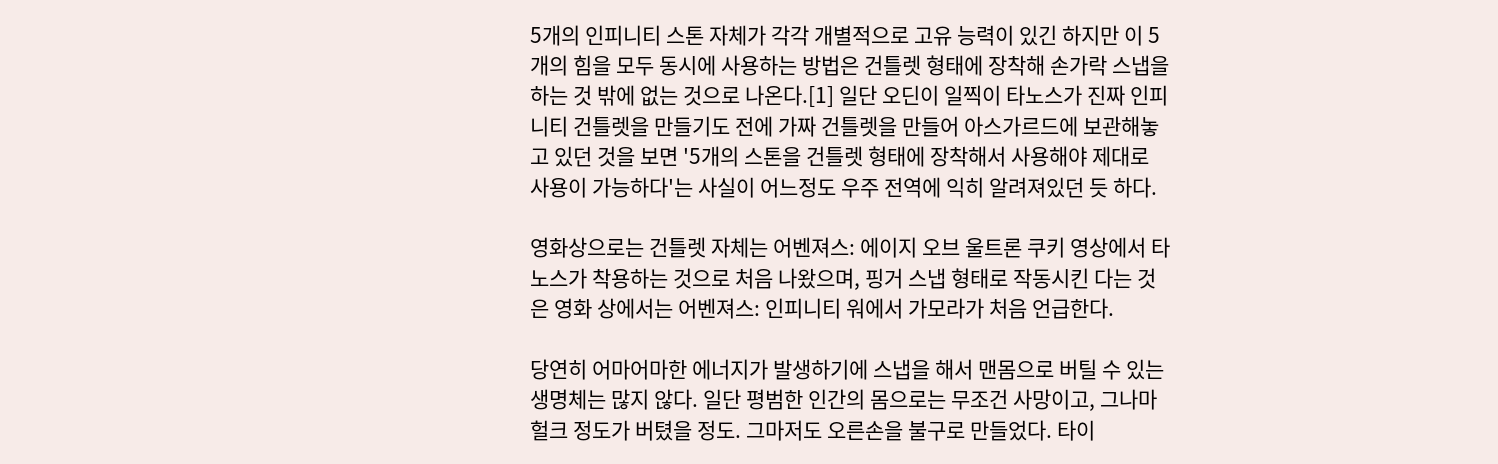5개의 인피니티 스톤 자체가 각각 개별적으로 고유 능력이 있긴 하지만 이 5개의 힘을 모두 동시에 사용하는 방법은 건틀렛 형태에 장착해 손가락 스냅을 하는 것 밖에 없는 것으로 나온다.[1] 일단 오딘이 일찍이 타노스가 진짜 인피니티 건틀렛을 만들기도 전에 가짜 건틀렛을 만들어 아스가르드에 보관해놓고 있던 것을 보면 '5개의 스톤을 건틀렛 형태에 장착해서 사용해야 제대로 사용이 가능하다'는 사실이 어느정도 우주 전역에 익히 알려져있던 듯 하다.

영화상으로는 건틀렛 자체는 어벤져스: 에이지 오브 울트론 쿠키 영상에서 타노스가 착용하는 것으로 처음 나왔으며, 핑거 스냅 형태로 작동시킨 다는 것은 영화 상에서는 어벤져스: 인피니티 워에서 가모라가 처음 언급한다.

당연히 어마어마한 에너지가 발생하기에 스냅을 해서 맨몸으로 버틸 수 있는 생명체는 많지 않다. 일단 평범한 인간의 몸으로는 무조건 사망이고, 그나마 헐크 정도가 버텼을 정도. 그마저도 오른손을 불구로 만들었다. 타이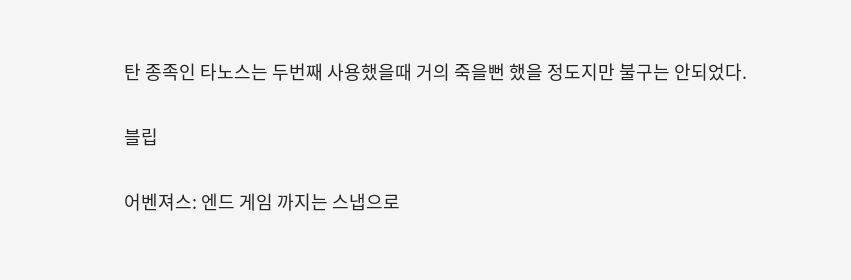탄 종족인 타노스는 두번째 사용했을때 거의 죽을뻔 했을 정도지만 불구는 안되었다.

블립

어벤져스: 엔드 게임 까지는 스냅으로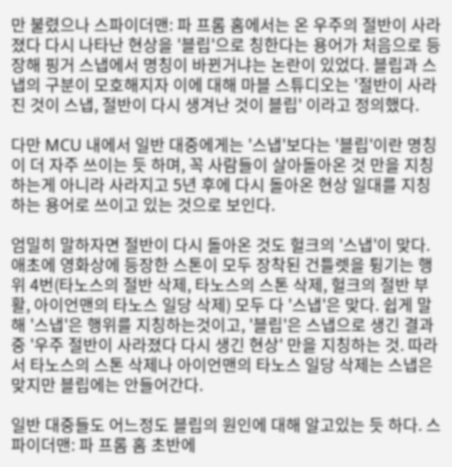만 불렸으나 스파이더맨: 파 프롬 홈에서는 온 우주의 절반이 사라졌다 다시 나타난 현상을 '블립'으로 칭한다는 용어가 처음으로 등장해 핑거 스냅에서 명칭이 바뀐거냐는 논란이 있었다. 블립과 스냅의 구분이 모호해지자 이에 대해 마블 스튜디오는 '절반이 사라진 것이 스냅, 절반이 다시 생겨난 것이 블립' 이라고 정의했다.

다만 MCU 내에서 일반 대중에게는 '스냅'보다는 '블립'이란 명칭이 더 자주 쓰이는 듯 하며, 꼭 사람들이 살아돌아온 것 만을 지칭하는게 아니라 사라지고 5년 후에 다시 돌아온 현상 일대를 지칭하는 용어로 쓰이고 있는 것으로 보인다.

엄밀히 말하자면 절반이 다시 돌아온 것도 헐크의 '스냅'이 맞다. 애초에 영화상에 등장한 스톤이 모두 장착된 건틀렛을 튕기는 행위 4번(타노스의 절반 삭제, 타노스의 스톤 삭제, 헐크의 절반 부활, 아이언맨의 타노스 일당 삭제) 모두 다 '스냅'은 맞다. 쉽게 말해 '스냅'은 행위를 지칭하는것이고, '블립'은 스냅으로 생긴 결과 중 '우주 절반이 사라졌다 다시 생긴 현상' 만을 지칭하는 것. 따라서 타노스의 스톤 삭제나 아이언맨의 타노스 일당 삭제는 스냅은 맞지만 블립에는 안들어간다.

일반 대중들도 어느정도 블립의 원인에 대해 알고있는 듯 하다. 스파이더맨: 파 프롬 홈 초반에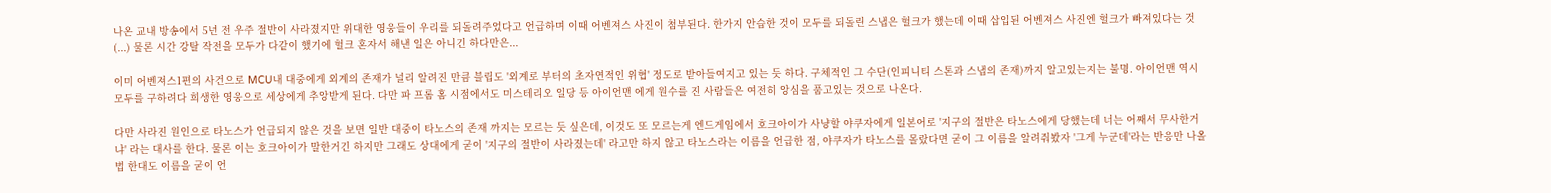나온 교내 방송에서 5년 전 우주 절반이 사라졌지만 위대한 영웅들이 우리를 되돌려주었다고 언급하며 이때 어벤져스 사진이 첨부된다. 한가지 안습한 것이 모두를 되돌린 스냅은 헐크가 했는데 이때 삽입된 어벤져스 사진엔 헐크가 빠져있다는 것(...) 물론 시간 강탈 작전을 모두가 다같이 했기에 헐크 혼자서 해낸 일은 아니긴 하다만은...

이미 어벤져스1편의 사건으로 MCU내 대중에게 외계의 존재가 널리 알려진 만큼 블립도 '외계로 부터의 초자연적인 위협' 정도로 받아들여지고 있는 듯 하다. 구체적인 그 수단(인피니티 스톤과 스냅의 존재)까지 알고있는지는 불명. 아이언맨 역시 모두를 구하려다 희생한 영웅으로 세상에게 추앙받게 된다. 다만 파 프롬 홈 시점에서도 미스테리오 일당 등 아이언맨 에게 원수를 진 사람들은 여전히 앙심을 품고있는 것으로 나온다.

다만 사라진 원인으로 타노스가 언급되지 않은 것을 보면 일반 대중이 타노스의 존재 까지는 모르는 듯 싶은데, 이것도 또 모르는게 엔드게임에서 호크아이가 사냥할 야쿠자에게 일본어로 '지구의 절반은 타노스에게 당했는데 너는 어째서 무사한거냐' 라는 대사를 한다. 물론 이는 호크아이가 말한거긴 하지만 그래도 상대에게 굳이 '지구의 절반이 사라졌는데' 라고만 하지 않고 타노스라는 이름을 언급한 점, 야쿠자가 타노스를 몰랐다면 굳이 그 이름을 알려줘봤자 '그게 누군데'라는 반응만 나올법 한대도 이름을 굳이 언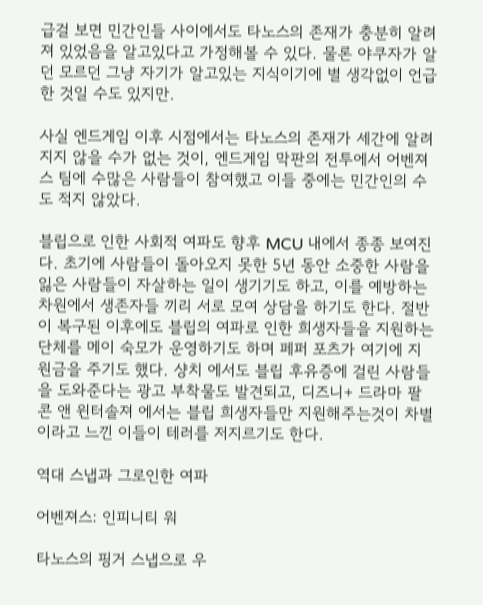급걸 보면 민간인들 사이에서도 타노스의 존재가 충분히 알려져 있었음을 알고있다고 가정해볼 수 있다. 물론 야쿠자가 알던 모르던 그냥 자기가 알고있는 지식이기에 별 생각없이 언급한 것일 수도 있지만.

사실 엔드게임 이후 시점에서는 타노스의 존재가 세간에 알려지지 않을 수가 없는 것이, 엔드게임 막판의 전투에서 어벤져스 팀에 수많은 사람들이 참여했고 이들 중에는 민간인의 수도 적지 않았다.

블립으로 인한 사회적 여파도 향후 MCU 내에서 종종 보여진다. 초기에 사람들이 돌아오지 못한 5년 동안 소중한 사람을 잃은 사람들이 자살하는 일이 생기기도 하고, 이를 예방하는 차원에서 생존자들 끼리 서로 모여 상담을 하기도 한다. 절반이 복구된 이후에도 블립의 여파로 인한 희생자들을 지원하는 단체를 메이 숙모가 운영하기도 하며 페퍼 포츠가 여기에 지원금을 주기도 했다. 샹치 에서도 블립 후유증에 걸린 사람들을 도와준다는 광고 부착물도 발견되고, 디즈니+ 드라마 팔콘 앤 윈터솔져 에서는 블립 희생자들만 지원해주는것이 차별이라고 느낀 이들이 테러를 저지르기도 한다.

역대 스냅과 그로인한 여파

어벤져스: 인피니티 워

타노스의 핑거 스냅으로 우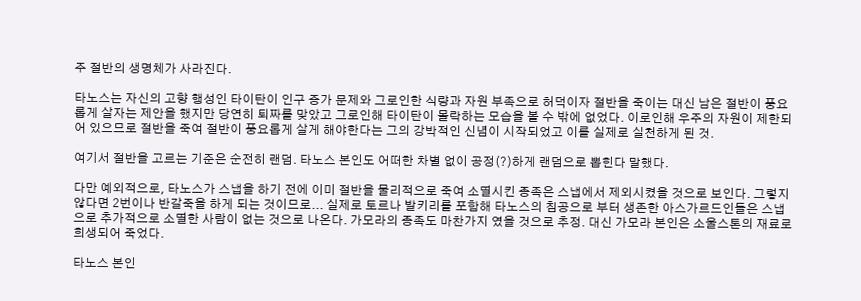주 절반의 생명체가 사라진다.

타노스는 자신의 고향 행성인 타이탄이 인구 증가 문제와 그로인한 식량과 자원 부족으로 허덕이자 절반을 죽이는 대신 남은 절반이 풍요롭게 살자는 제안을 했지만 당연히 퇴짜를 맞았고 그로인해 타이탄이 몰락하는 모습을 볼 수 밖에 없었다. 이로인해 우주의 자원이 제한되어 있으므로 절반을 죽여 절반이 풍요롭게 살게 해야한다는 그의 강박적인 신념이 시작되었고 이를 실제로 실천하게 된 것.

여기서 절반을 고르는 기준은 순전히 랜덤. 타노스 본인도 어떠한 차별 없이 공정(?)하게 랜덤으로 뽑힌다 말했다.

다만 예외적으로, 타노스가 스냅을 하기 전에 이미 절반을 물리적으로 죽여 소멸시킨 종족은 스냅에서 제외시켰을 것으로 보인다. 그렇지 않다면 2번이나 반갈죽을 하게 되는 것이므로... 실제로 토르나 발키리를 포함해 타노스의 침공으로 부터 생존한 아스가르드인들은 스냅으로 추가적으로 소멸한 사람이 없는 것으로 나온다. 가모라의 종족도 마찬가지 였을 것으로 추정. 대신 가모라 본인은 소울스톤의 재료로 희생되어 죽었다.

타노스 본인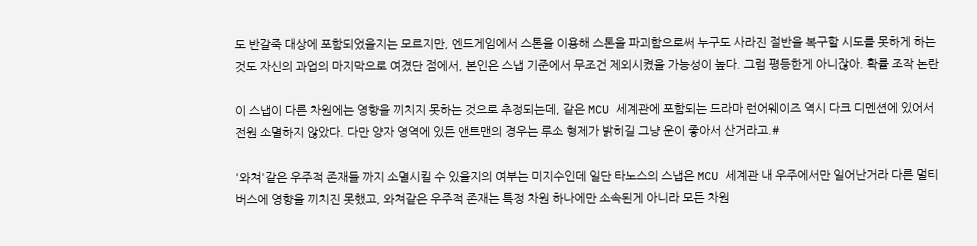도 반갈죽 대상에 포함되었을지는 모르지만, 엔드게임에서 스톤을 이용해 스톤을 파괴함으로써 누구도 사라진 절반을 복구할 시도를 못하게 하는 것도 자신의 과업의 마지막으로 여겼단 점에서, 본인은 스냅 기준에서 무조건 제외시켰을 가능성이 높다. 그럼 평등한게 아니잖아. 확률 조작 논란

이 스냅이 다른 차원에는 영향을 끼치지 못하는 것으로 추정되는데, 같은 MCU 세계관에 포함되는 드라마 런어웨이즈 역시 다크 디멘션에 있어서 전원 소멸하지 않았다. 다만 양자 영역에 있든 앤트맨의 경우는 루소 형제가 밝히길 그냥 운이 좋아서 산거라고.#

'와쳐'같은 우주적 존재들 까지 소멸시킬 수 있을지의 여부는 미지수인데 일단 타노스의 스냅은 MCU 세계관 내 우주에서만 일어난거라 다른 멀티버스에 영향을 끼치진 못했고, 와쳐같은 우주적 존재는 특정 차원 하나에만 소속된게 아니라 모든 차원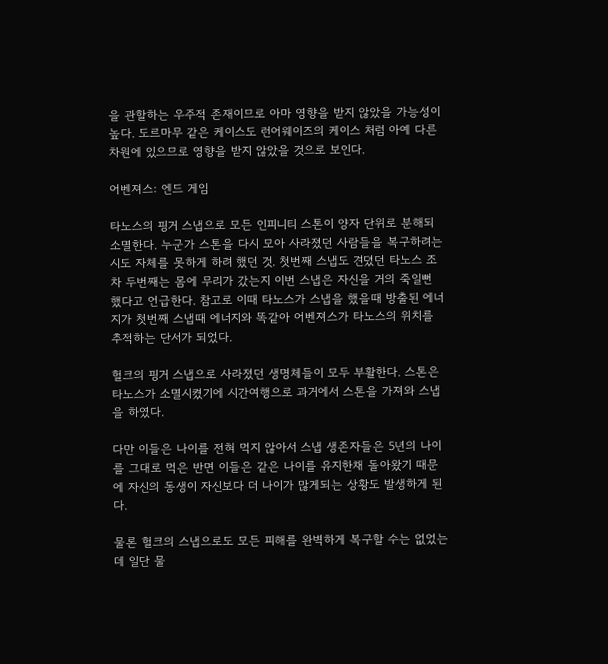을 관할하는 우주적 존재이므로 아마 영향을 받지 않았을 가능성이 높다. 도르마무 같은 케이스도 런어웨이즈의 케이스 처럼 아예 다른 차원에 있으므로 영향을 받지 않았을 것으로 보인다.

어벤져스: 엔드 게임

타노스의 핑거 스냅으로 모든 인피니티 스톤이 양자 단위로 분해되 소멸한다. 누군가 스톤을 다시 모아 사라졌던 사람들을 복구하려는 시도 자체를 못하게 하려 했던 것. 첫번째 스냅도 견뎠던 타노스 조차 두번째는 몸에 무리가 갔는지 이번 스냅은 자신을 거의 죽일뻔 했다고 언급한다. 참고로 이때 타노스가 스냅을 했을때 방출된 에너지가 첫번째 스냅때 에너지와 똑같아 어벤져스가 타노스의 위치를 추적하는 단서가 되었다.

헐크의 핑거 스냅으로 사라졌던 생명체들이 모두 부활한다. 스톤은 타노스가 소멸시켰기에 시간여행으로 과거에서 스톤을 가져와 스냅을 하였다.

다만 이들은 나이를 전혀 먹지 않아서 스냅 생존자들은 5년의 나이를 그대로 먹은 반면 이들은 같은 나이를 유지한채 돌아왔기 때문에 자신의 동생이 자신보다 더 나이가 많게되는 상황도 발생하게 된다.

물론 헐크의 스냅으로도 모든 피해를 완벽하게 복구할 수는 없었는데 일단 물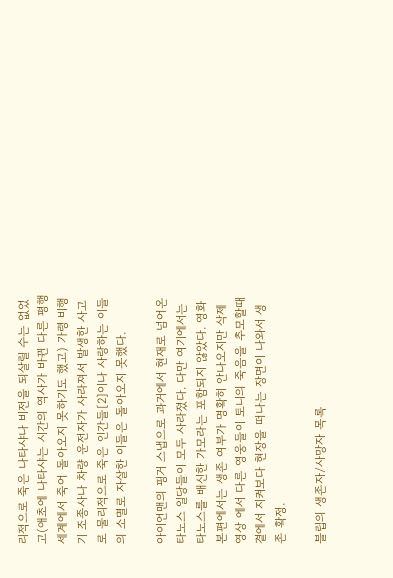리적으로 죽은 나타샤나 비전을 되살릴 수는 없었고(애초에 나타샤는 시간의 역사가 바뀐 다른 평행세계에서 죽어 돌아오지 못하기도 했고) 가령 비행기 조종사나 차량 운전자가 사라져서 발생한 사고로 물리적으로 죽은 인간들[2]이나 사랑하는 이들의 소멸로 자살한 이들은 돌아오지 못했다.

아이언맨의 핑거 스냅으로 과거에서 현재로 넘어온 타노스 일당들이 모두 사라졌다. 다만 여기에서는 타노스를 배신한 가모라는 포함되지 않았다. 영화 본편에서는 생존 여부가 명확히 안나오지만 삭제 영상 에서 다른 영웅들이 토니의 죽음을 추모할때 곁에서 지켜보다 현장을 떠나는 장면이 나와서 생존 확정.

블립의 생존자/사망자 목록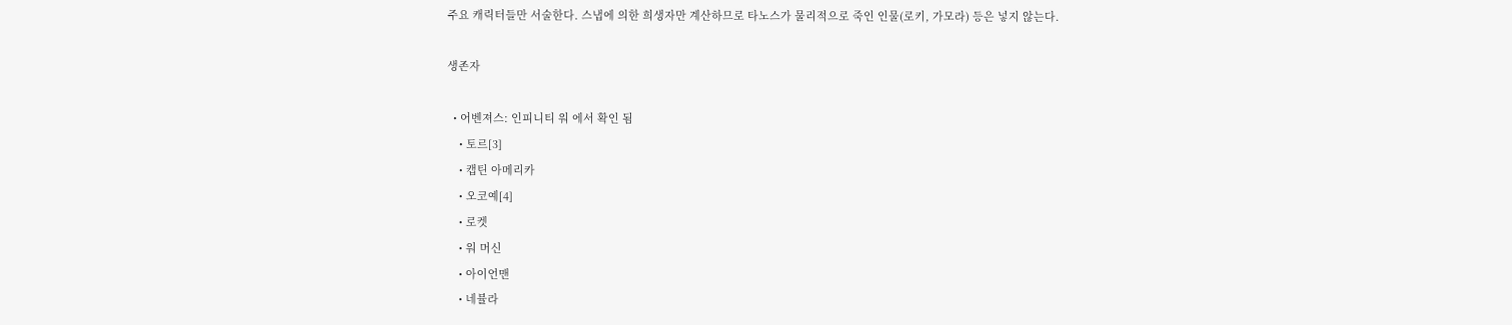주요 캐릭터들만 서술한다. 스냅에 의한 희생자만 계산하므로 타노스가 물리적으로 죽인 인물(로키, 가모라) 등은 넣지 않는다.

생존자

  • 어벤져스: 인피니티 워 에서 확인 됨
    • 토르[3]
    • 캡틴 아메리카
    • 오코예[4]
    • 로켓
    • 워 머신
    • 아이언맨
    • 네뷸라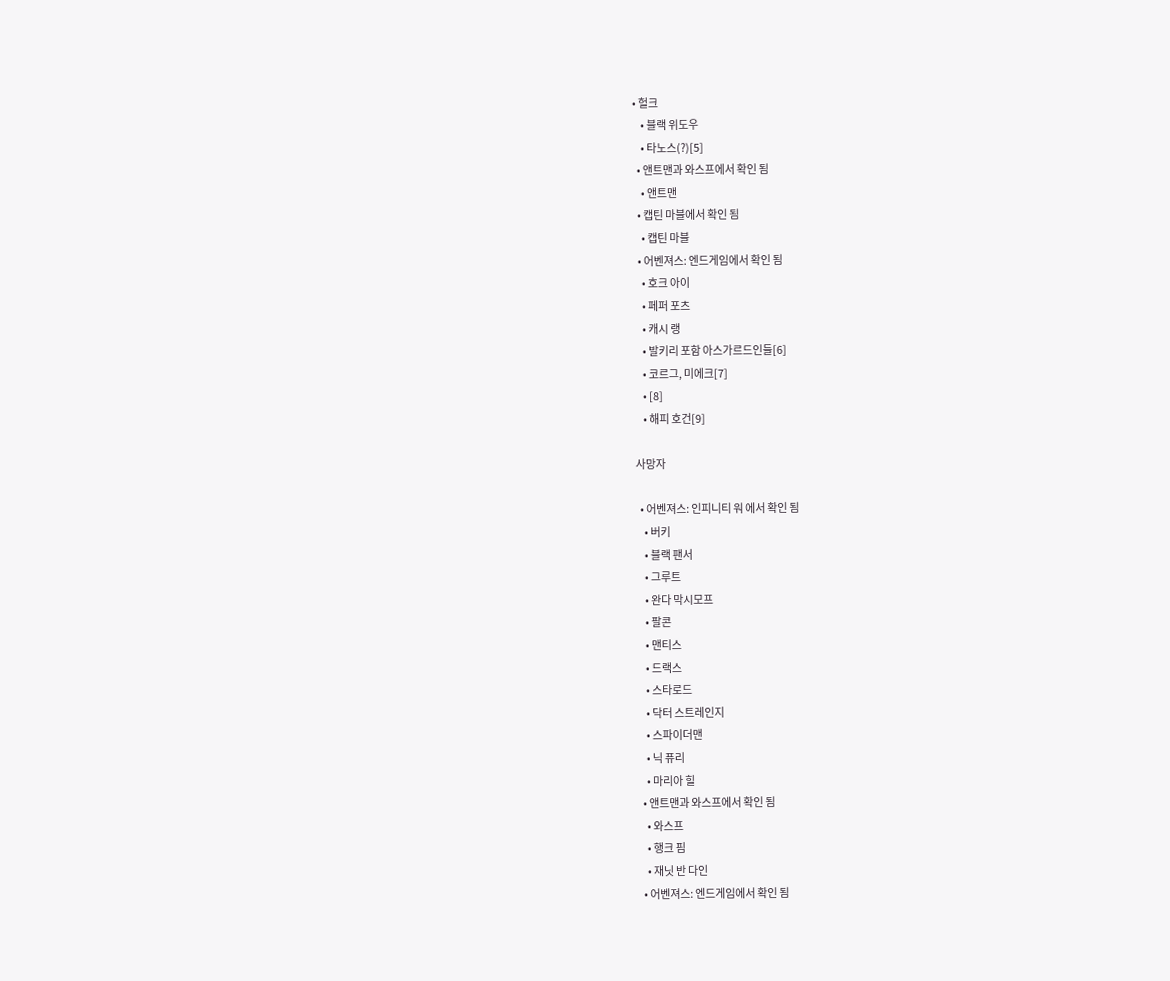• 헐크
    • 블랙 위도우
    • 타노스(?)[5]
  • 앤트맨과 와스프에서 확인 됨
    • 앤트맨
  • 캡틴 마블에서 확인 됨
    • 캡틴 마블
  • 어벤져스: 엔드게임에서 확인 됨
    • 호크 아이
    • 페퍼 포츠
    • 캐시 랭
    • 발키리 포함 아스가르드인들[6]
    • 코르그, 미에크[7]
    • [8]
    • 해피 호건[9]

사망자

  • 어벤져스: 인피니티 워 에서 확인 됨
    • 버키
    • 블랙 팬서
    • 그루트
    • 완다 막시모프
    • 팔콘
    • 맨티스
    • 드랙스
    • 스타로드
    • 닥터 스트레인지
    • 스파이더맨
    • 닉 퓨리
    • 마리아 힐
  • 앤트맨과 와스프에서 확인 됨
    • 와스프
    • 행크 핌
    • 재닛 반 다인
  • 어벤져스: 엔드게임에서 확인 됨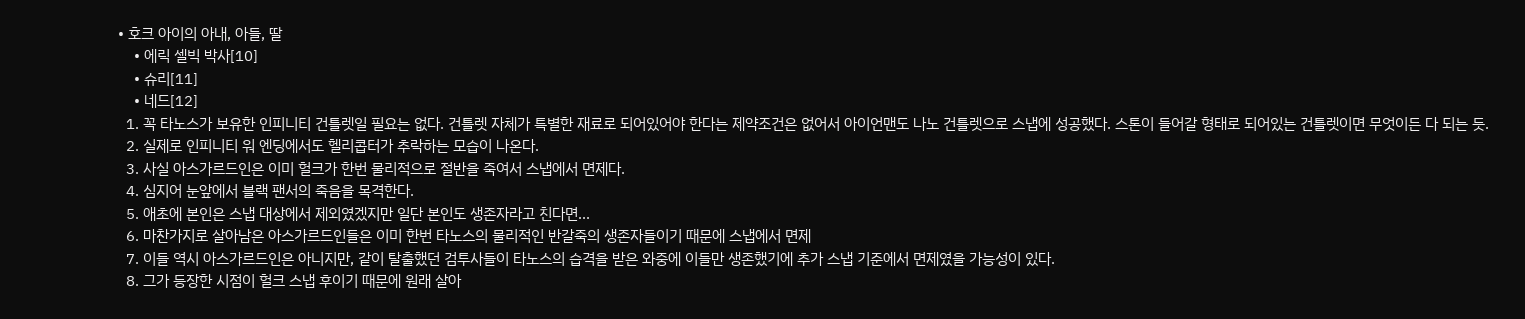• 호크 아이의 아내, 아들, 딸
    • 에릭 셀빅 박사[10]
    • 슈리[11]
    • 네드[12]
  1. 꼭 타노스가 보유한 인피니티 건틀렛일 필요는 없다. 건틀렛 자체가 특별한 재료로 되어있어야 한다는 제약조건은 없어서 아이언맨도 나노 건틀렛으로 스냅에 성공했다. 스톤이 들어갈 형태로 되어있는 건틀렛이면 무엇이든 다 되는 듯.
  2. 실제로 인피니티 워 엔딩에서도 헬리콥터가 추락하는 모습이 나온다.
  3. 사실 아스가르드인은 이미 헐크가 한번 물리적으로 절반을 죽여서 스냅에서 면제다.
  4. 심지어 눈앞에서 블랙 팬서의 죽음을 목격한다.
  5. 애초에 본인은 스냅 대상에서 제외였겠지만 일단 본인도 생존자라고 친다면...
  6. 마찬가지로 살아남은 아스가르드인들은 이미 한번 타노스의 물리적인 반갈죽의 생존자들이기 때문에 스냅에서 면제
  7. 이들 역시 아스가르드인은 아니지만, 같이 탈출했던 검투사들이 타노스의 습격을 받은 와중에 이들만 생존했기에 추가 스냅 기준에서 면제였을 가능성이 있다.
  8. 그가 등장한 시점이 헐크 스냅 후이기 때문에 원래 살아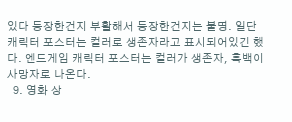있다 등장한건지 부활해서 등장한건지는 불명. 일단 캐릭터 포스터는 컬러로 생존자라고 표시되어있긴 했다. 엔드게임 캐릭터 포스터는 컬러가 생존자, 흑백이 사망자로 나온다.
  9. 영화 상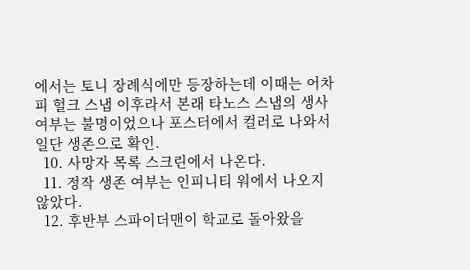에서는 토니 장례식에만 등장하는데 이때는 어차피 헐크 스냅 이후라서 본래 타노스 스냅의 생사여부는 불명이었으나 포스터에서 컬러로 나와서 일단 생존으로 확인.
  10. 사망자 목록 스크린에서 나온다.
  11. 정작 생존 여부는 인피니티 워에서 나오지 않았다.
  12. 후반부 스파이더맨이 학교로 돌아왔을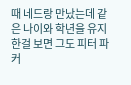때 네드랑 만났는데 같은 나이와 학년을 유지한걸 보면 그도 피터 파커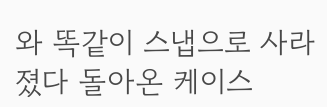와 똑같이 스냅으로 사라졌다 돌아온 케이스